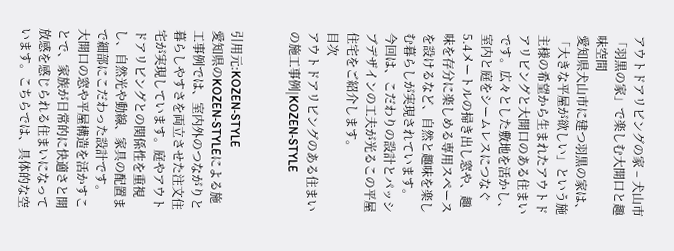アウトドアリビングの家 – 犬山市「羽黒の家」で楽しむ大開口と趣味空間
愛知県犬山市に建つ羽黒の家は、「大きな平屋が欲しい」という施主様の希望から生まれたアウトドアリビングと大開口のある住まいです。広々とした敷地を活かし、室内と庭をシームレスにつなぐ5.4メートルの掃き出し窓や、趣味を存分に楽しめる専用スペースを設けるなど、自然と趣味を楽しむ暮らしが実現されています。
今回は、こだわりの設計とパッシブデザインの工夫が光るこの平屋住宅をご紹介します。
目次
アウトドアリビングのある住まいの施工事例|KOZEN‑STYLE


引用元:KOZEN‑STYLE
愛知県のKOZEN‑STYLEによる施工事例では、室内外のつながりと暮らしやすさを両立させた注文住宅が実現しています。庭やアウトドアリビングとの関係性を重視し、自然光や動線、家具の配置まで細部にこだわった設計です。
大開口の窓や平屋構造を活かすことで、家族が日常的に快適さと開放感を感じられる住まいになっています。こちらでは、具体的な空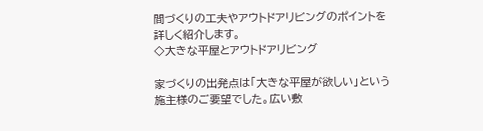間づくりの工夫やアウトドアリビングのポイントを詳しく紹介します。
◇大きな平屋とアウトドアリビング

家づくりの出発点は「大きな平屋が欲しい」という施主様のご要望でした。広い敷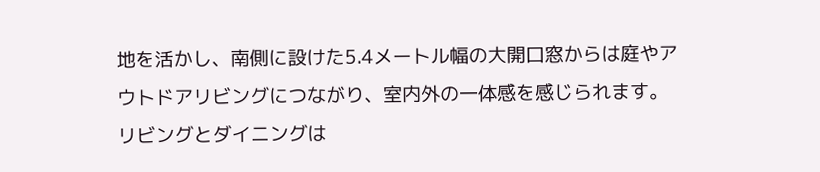地を活かし、南側に設けた5.4メートル幅の大開口窓からは庭やアウトドアリビングにつながり、室内外の一体感を感じられます。リビングとダイニングは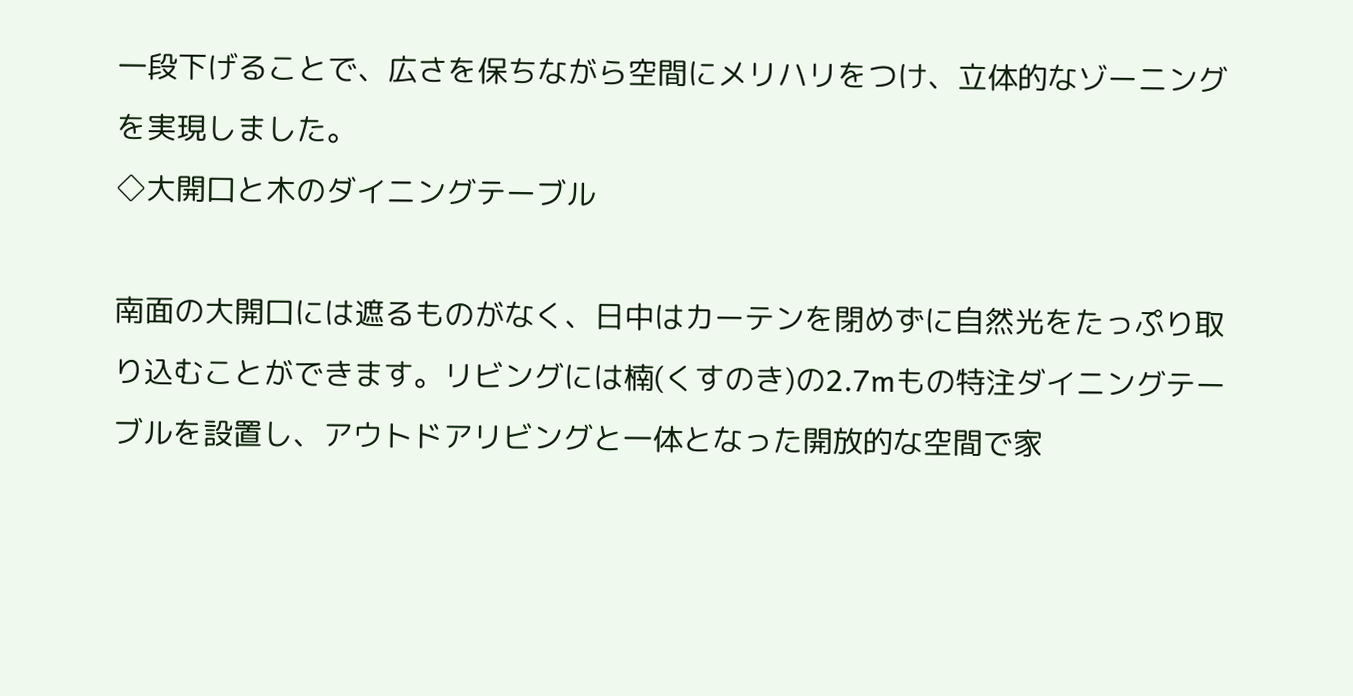一段下げることで、広さを保ちながら空間にメリハリをつけ、立体的なゾーニングを実現しました。
◇大開口と木のダイニングテーブル

南面の大開口には遮るものがなく、日中はカーテンを閉めずに自然光をたっぷり取り込むことができます。リビングには楠(くすのき)の2.7mもの特注ダイニングテーブルを設置し、アウトドアリビングと一体となった開放的な空間で家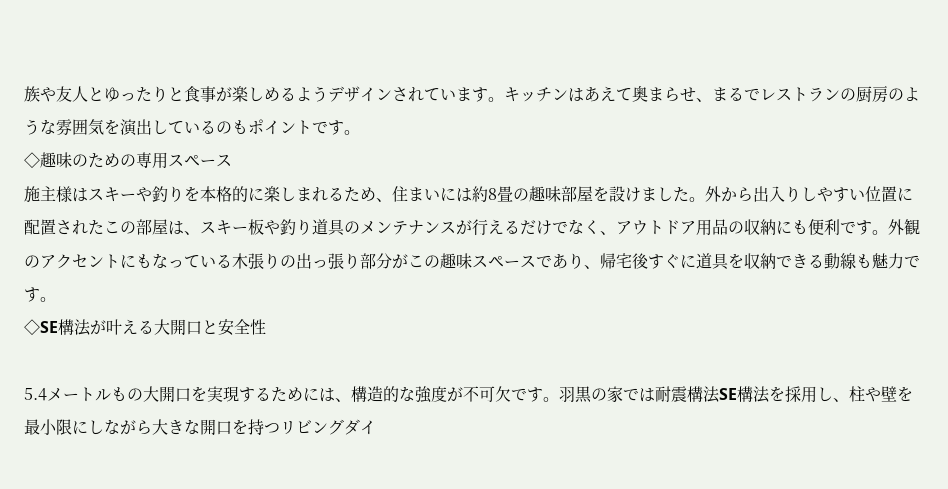族や友人とゆったりと食事が楽しめるようデザインされています。キッチンはあえて奥まらせ、まるでレストランの厨房のような雰囲気を演出しているのもポイントです。
◇趣味のための専用スペース
施主様はスキーや釣りを本格的に楽しまれるため、住まいには約8畳の趣味部屋を設けました。外から出入りしやすい位置に配置されたこの部屋は、スキー板や釣り道具のメンテナンスが行えるだけでなく、アウトドア用品の収納にも便利です。外観のアクセントにもなっている木張りの出っ張り部分がこの趣味スペースであり、帰宅後すぐに道具を収納できる動線も魅力です。
◇SE構法が叶える大開口と安全性

5.4メートルもの大開口を実現するためには、構造的な強度が不可欠です。羽黒の家では耐震構法SE構法を採用し、柱や壁を最小限にしながら大きな開口を持つリビングダイ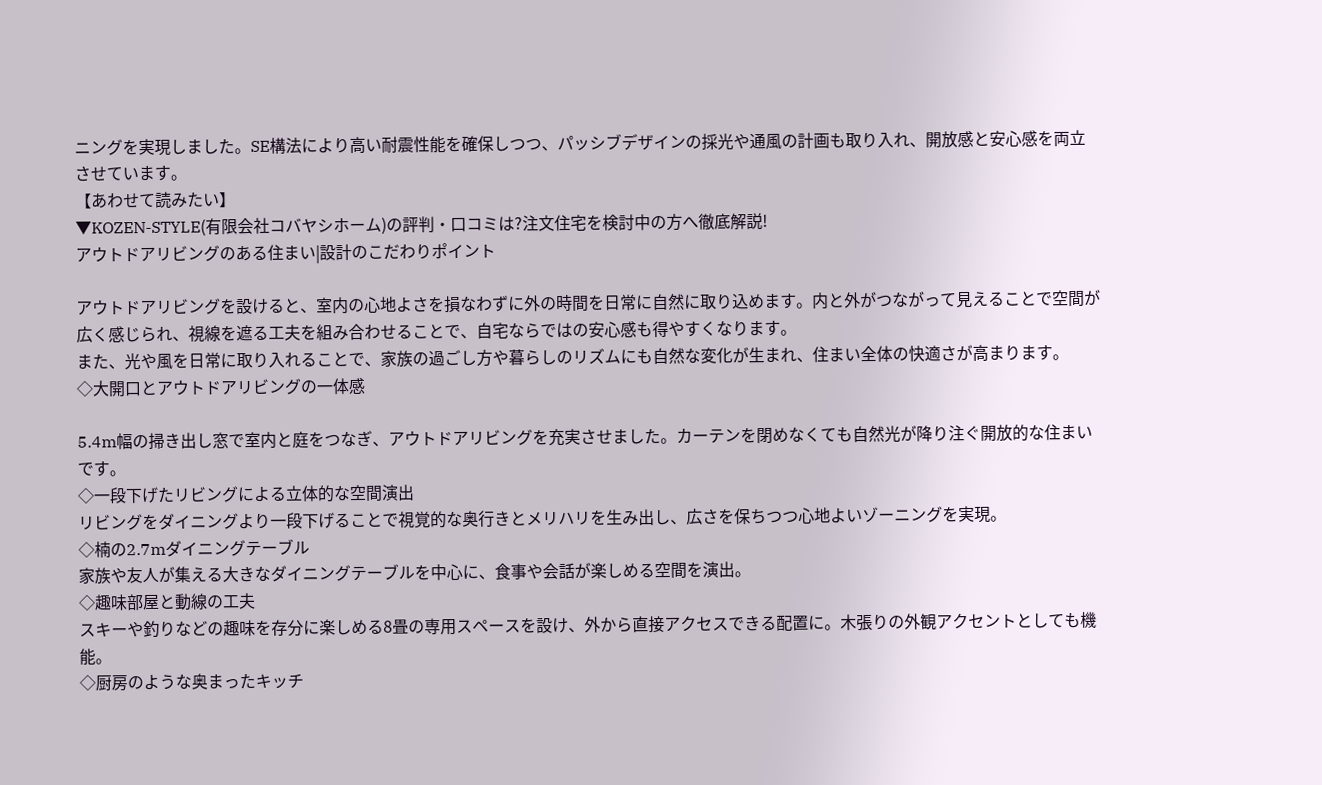ニングを実現しました。SE構法により高い耐震性能を確保しつつ、パッシブデザインの採光や通風の計画も取り入れ、開放感と安心感を両立させています。
【あわせて読みたい】
▼KOZEN-STYLE(有限会社コバヤシホーム)の評判・口コミは?注文住宅を検討中の方へ徹底解説!
アウトドアリビングのある住まい|設計のこだわりポイント

アウトドアリビングを設けると、室内の心地よさを損なわずに外の時間を日常に自然に取り込めます。内と外がつながって見えることで空間が広く感じられ、視線を遮る工夫を組み合わせることで、自宅ならではの安心感も得やすくなります。
また、光や風を日常に取り入れることで、家族の過ごし方や暮らしのリズムにも自然な変化が生まれ、住まい全体の快適さが高まります。
◇大開口とアウトドアリビングの一体感

5.4m幅の掃き出し窓で室内と庭をつなぎ、アウトドアリビングを充実させました。カーテンを閉めなくても自然光が降り注ぐ開放的な住まいです。
◇一段下げたリビングによる立体的な空間演出
リビングをダイニングより一段下げることで視覚的な奥行きとメリハリを生み出し、広さを保ちつつ心地よいゾーニングを実現。
◇楠の2.7mダイニングテーブル
家族や友人が集える大きなダイニングテーブルを中心に、食事や会話が楽しめる空間を演出。
◇趣味部屋と動線の工夫
スキーや釣りなどの趣味を存分に楽しめる8畳の専用スペースを設け、外から直接アクセスできる配置に。木張りの外観アクセントとしても機能。
◇厨房のような奥まったキッチ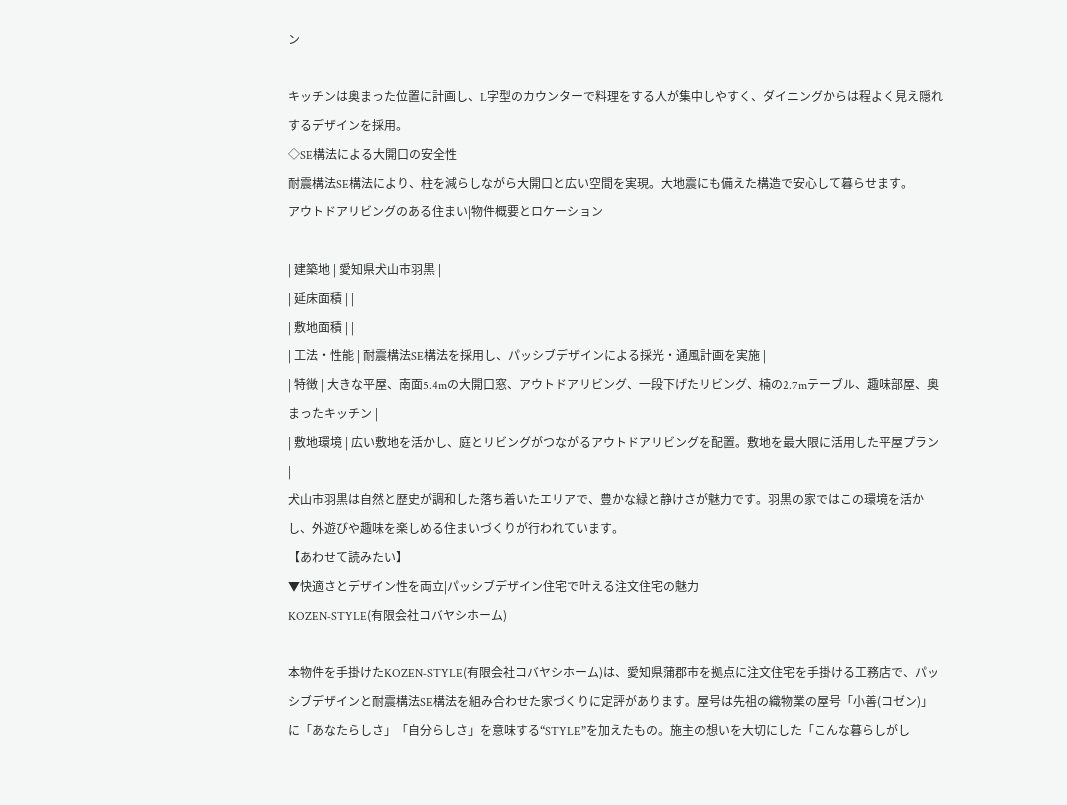ン

キッチンは奥まった位置に計画し、L字型のカウンターで料理をする人が集中しやすく、ダイニングからは程よく見え隠れするデザインを採用。
◇SE構法による大開口の安全性
耐震構法SE構法により、柱を減らしながら大開口と広い空間を実現。大地震にも備えた構造で安心して暮らせます。
アウトドアリビングのある住まい|物件概要とロケーション

| 建築地 | 愛知県犬山市羽黒 |
| 延床面積 | |
| 敷地面積 | |
| 工法・性能 | 耐震構法SE構法を採用し、パッシブデザインによる採光・通風計画を実施 |
| 特徴 | 大きな平屋、南面5.4mの大開口窓、アウトドアリビング、一段下げたリビング、楠の2.7mテーブル、趣味部屋、奥まったキッチン |
| 敷地環境 | 広い敷地を活かし、庭とリビングがつながるアウトドアリビングを配置。敷地を最大限に活用した平屋プラン |
犬山市羽黒は自然と歴史が調和した落ち着いたエリアで、豊かな緑と静けさが魅力です。羽黒の家ではこの環境を活かし、外遊びや趣味を楽しめる住まいづくりが行われています。
【あわせて読みたい】
▼快適さとデザイン性を両立|パッシブデザイン住宅で叶える注文住宅の魅力
KOZEN‑STYLE(有限会社コバヤシホーム)

本物件を手掛けたKOZEN‑STYLE(有限会社コバヤシホーム)は、愛知県蒲郡市を拠点に注文住宅を手掛ける工務店で、パッシブデザインと耐震構法SE構法を組み合わせた家づくりに定評があります。屋号は先祖の織物業の屋号「小善(コゼン)」に「あなたらしさ」「自分らしさ」を意味する“STYLE”を加えたもの。施主の想いを大切にした「こんな暮らしがし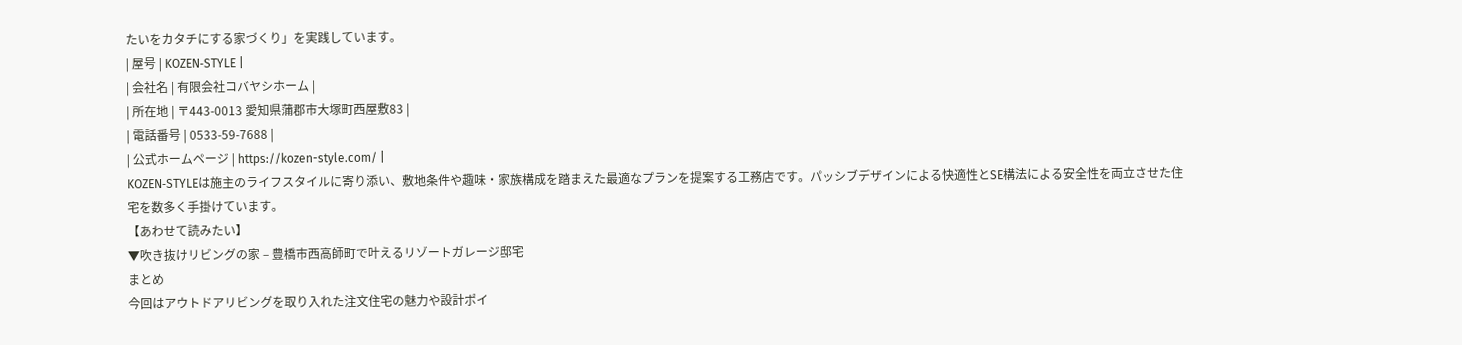たいをカタチにする家づくり」を実践しています。
| 屋号 | KOZEN‑STYLE |
| 会社名 | 有限会社コバヤシホーム |
| 所在地 | 〒443-0013 愛知県蒲郡市大塚町西屋敷83 |
| 電話番号 | 0533-59-7688 |
| 公式ホームページ | https://kozen-style.com/ |
KOZEN‑STYLEは施主のライフスタイルに寄り添い、敷地条件や趣味・家族構成を踏まえた最適なプランを提案する工務店です。パッシブデザインによる快適性とSE構法による安全性を両立させた住宅を数多く手掛けています。
【あわせて読みたい】
▼吹き抜けリビングの家 – 豊橋市西高師町で叶えるリゾートガレージ邸宅
まとめ
今回はアウトドアリビングを取り入れた注文住宅の魅力や設計ポイ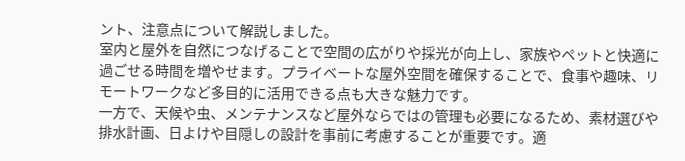ント、注意点について解説しました。
室内と屋外を自然につなげることで空間の広がりや採光が向上し、家族やペットと快適に過ごせる時間を増やせます。プライベートな屋外空間を確保することで、食事や趣味、リモートワークなど多目的に活用できる点も大きな魅力です。
一方で、天候や虫、メンテナンスなど屋外ならではの管理も必要になるため、素材選びや排水計画、日よけや目隠しの設計を事前に考慮することが重要です。適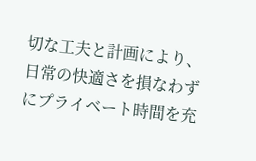切な工夫と計画により、日常の快適さを損なわずにプライベート時間を充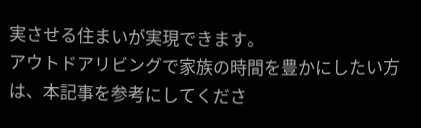実させる住まいが実現できます。
アウトドアリビングで家族の時間を豊かにしたい方は、本記事を参考にしてくださ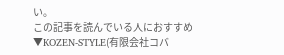い。
この記事を読んでいる人におすすめ
▼KOZEN-STYLE(有限会社コバ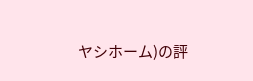ヤシホーム)の評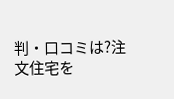判・口コミは?注文住宅を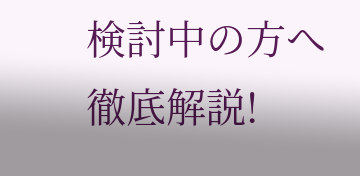検討中の方へ徹底解説!